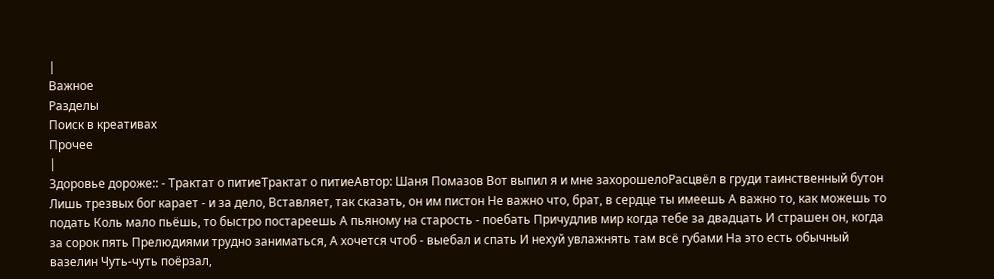|
Важное
Разделы
Поиск в креативах
Прочее
|
Здоровье дороже:: - Трактат о питиеТрактат о питиеАвтор: Шаня Помазов Вот выпил я и мне захорошелоРасцвёл в груди таинственный бутон Лишь трезвых бог карает - и за дело, Вставляет, так сказать, он им пистон Не важно что, брат, в сердце ты имеешь А важно то, как можешь то подать Коль мало пьёшь, то быстро постареешь А пьяному на старость - поебать Причудлив мир когда тебе за двадцать И страшен он, когда за сорок пять Прелюдиями трудно заниматься, А хочется чтоб - выебал и спать И нехуй увлажнять там всё губами На это есть обычный вазелин Чуть-чуть поёрзал,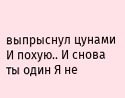выпрыснул цунами И похую.. И снова ты один Я не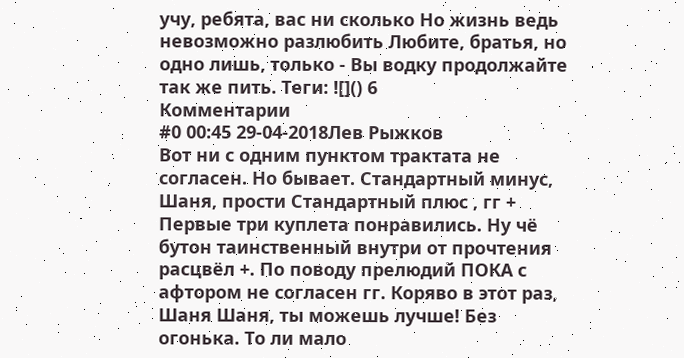учу, ребята, вас ни сколько Но жизнь ведь невозможно разлюбить Любите, братья, но одно лишь, только - Вы водку продолжайте так же пить. Теги: ![]() 6
Комментарии
#0 00:45 29-04-2018Лев Рыжков
Вот ни с одним пунктом трактата не согласен. Но бывает. Стандартный минус, Шаня, прости Стандартный плюс , гг + Первые три куплета понравились. Ну чё бутон таинственный внутри от прочтения расцвёл +. По поводу прелюдий ПОКА с афтором не согласен гг. Коряво в этот раз, Шаня Шаня, ты можешь лучше! Без огонька. То ли мало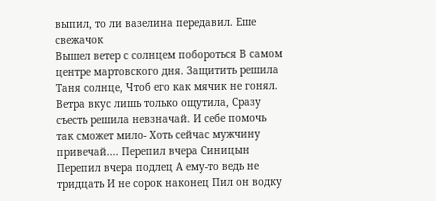выпил, то ли вазелина передавил. Еше свежачок
Вышел ветер с солнцем побороться В самом центре мартовского дня. Защитить решила Таня солнце, Чтоб его как мячик не гонял. Ветра вкус лишь только ощутила, Сразу съесть решила невзначай. И себе помочь так сможет мило- Хоть сейчас мужчину привечай.... Перепил вчера Синицын
Перепил вчера подлец А ему-то ведь не тридцать И не сорок наконец Пил он водку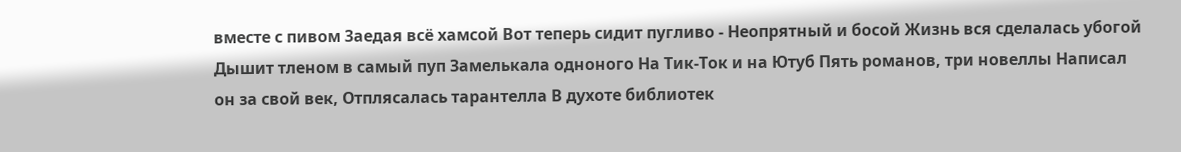вместе с пивом 3аедая всё хамсой Вот теперь сидит пугливо - Неопрятный и босой Жизнь вся сделалась убогой Дышит тленом в самый пуп Замелькала одноного На Тик-Ток и на Ютуб Пять романов, три новеллы Написал он за свой век, Отплясалась тарантелла В духоте библиотек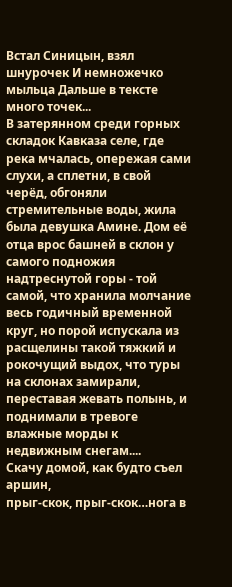Встал Синицын, взял шнурочек И немножечко мыльца Дальше в тексте много точек...
В затерянном среди горных складок Кавказа селе, где река мчалась, опережая сами слухи, а сплетни, в свой черёд, обгоняли стремительные воды, жила была девушка Амине. Дом её отца врос башней в склон у самого подножия надтреснутой горы - той самой, что хранила молчание весь годичный временной круг, но порой испускала из расщелины такой тяжкий и рокочущий выдох, что туры на склонах замирали, переставая жевать полынь, и поднимали в тревоге влажные морды к недвижным снегам....
Скачу домой, как будто съел аршин,
прыг-скок, прыг-скок…нога в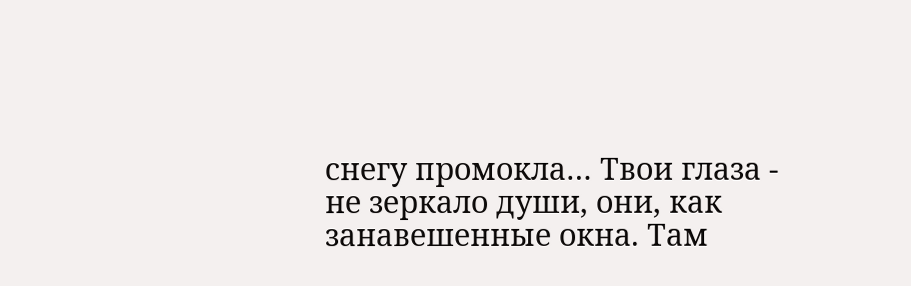снегу промокла… Твои глаза - не зеркало души, они, как занавешенные окна. Там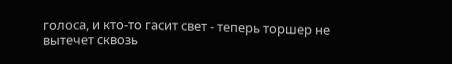голоса, и кто-то гасит свет - теперь торшер не вытечет сквозь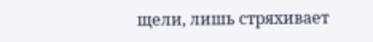щели, лишь стряхивает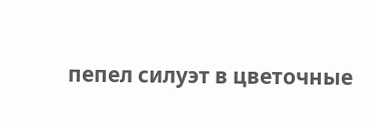пепел силуэт в цветочные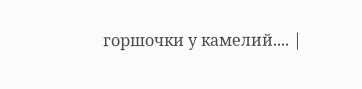горшочки у камелий.... |